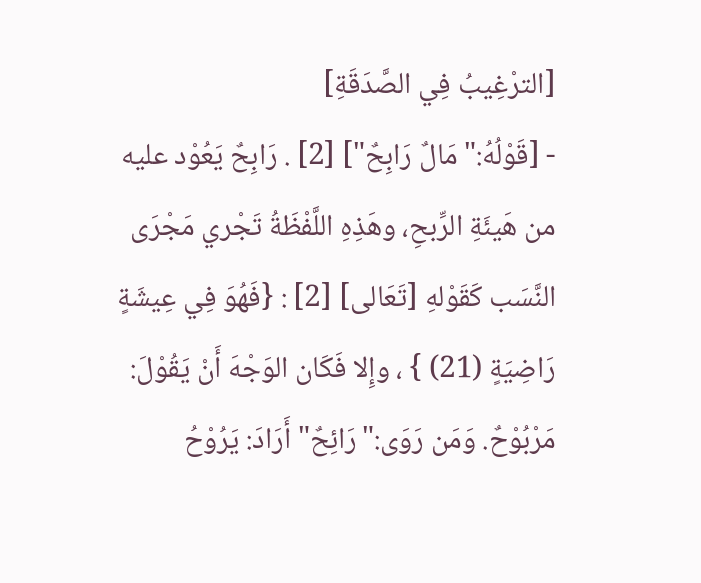[الترْغِيبُ فِي الصَّدَقَةِ]
- [قَوْلُهُ:"مَالٌ رَابِحٌ"] [2] . رَابِحٌ يَعُوْد عليه من هَيئَةِ الرِّبحِ، وهَذِهِ اللَّفْظَةُ تَجْري مَجْرَى النَّسَب كَقَوْلهِ [تَعَالى] [2] : {فَهُوَ فِي عِيشَةٍ رَاضِيَةٍ (21) } ، وإِلا فَكَان الوَجْهَ أَنْ يَقُوْلَ: مَرْبُوْحٌ. وَمَن رَوَى:"رَائِحٌ"أَرَادَ: يَرُوْحُ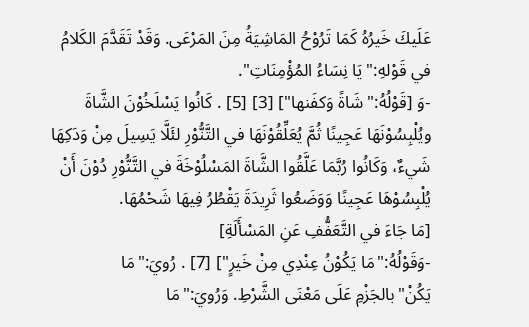عَلَيكَ خَيرُهُ كَمَا تَرُوْحُ المَاشِيَةُ مِنَ المَرْعَى. وَقَدْ تَقَدَّمَ الكَلامُ في قَوْلهِ:"يَا نِسَاءُ المُؤْمِنَاتِ".
-وَ [قَوْلُهُ:"شَاةً وَكفَنها"] [3] [5] . كَانُوا يَسْلَخُوْنَ الشَّاةَ ويُلْبِسُوْنَهَا عَجِينًا ثُمَّ يُعَلِّقُوْنَهَا في التَّنُّوْرِ لئَلَّا يَسِيلَ مِنْ وَدَكِهَا شَيءٌ، وَكَانُوا رُبَّمَا عَلَّقُوا الشَّاةَ المَسْلُوْخَةَ في التَّنُّوْرِ دُوْنَ أَنْ يُلْبِسُوْهَا عَجِينًا وَوَضَعُوا ثَرِيدَةَ يَقْطُرُ فِيهَا شَحْمُهَا.
[مَا جَاءَ في التَّعَفُّفِ عَنِ المَسْأَلَةِ]
-وَقَوْلُهُ:"مَا يَكُوْنُ عِنْدِي مِنْ خَيرٍ"] [7] . رُويَ:"مَا يَكُنْ"بالجَزْمِ عَلَى مَعْنَى الشَّرْطِ. وَرُويَ:"مَا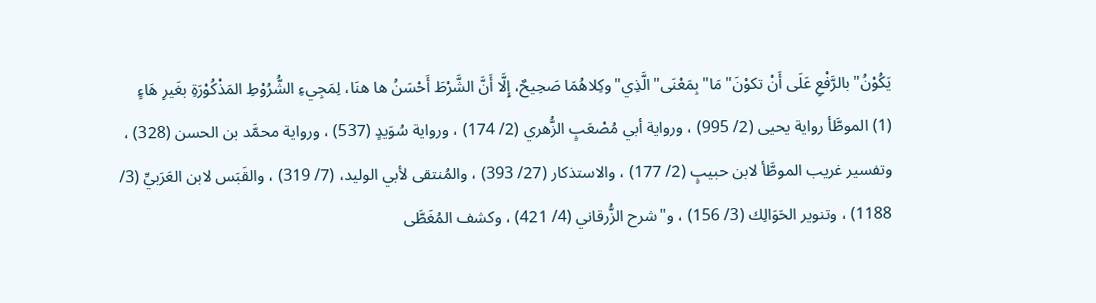يَكُوْنُ"بالرَّفْعِ عَلَى أَنْ تكوْنَ"مَا"بِمَعْنَى"الَّذِي"وكِلاهُمَا صَحِيحٌ، إِلَّا أَنَّ الشَّرْطَ أَحْسَنُ ها هنَا، لِمَجِيءِ الشُّرُوْطِ المَذْكُوْرَةِ بغَيرِ هَاءٍ
(1) الموطَّأ رواية يحيى (2/ 995) ، ورواية أبي مُصْعَبٍ الزُّهري (2/ 174) ، ورواية سُوَيدٍ (537) ، ورواية محمَّد بن الحسن (328) ، وتفسير غريب الموطَّأ لابن حبيبٍ (2/ 177) ، والاستذكار (27/ 393) ، والمُنتقى لأبي الوليد، (7/ 319) ، والقَبَس لابن العَرَبيِّ (3/ 1188) ، وتنوير الحَوَالِك (3/ 156) ، و"شرح الزُّرقاني (4/ 421) ، وكشف المُغَطَّى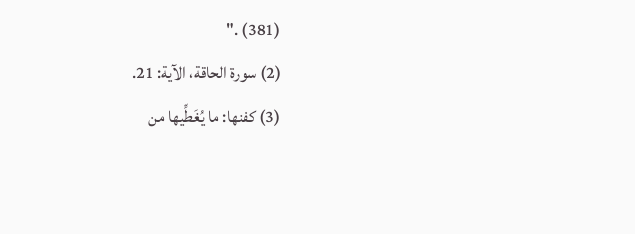(381) ."
(2) سورة الحاقة، الآية: 21.
(3) كفنها: ما يُغَطِّيها من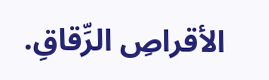الأقراصِ الرِّقاقِ.